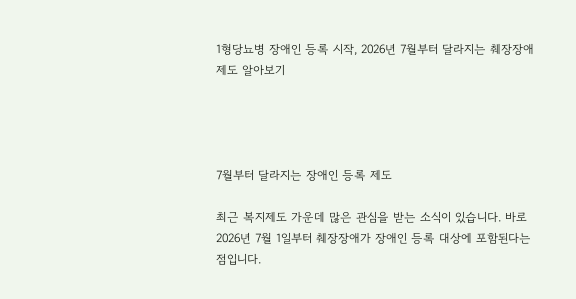1형당뇨병 장애인 등록 시작, 2026년 7월부터 달라지는 췌장장애 제도 알아보기




7월부터 달라지는 장애인 등록 제도

최근 복지제도 가운데 많은 관심을 받는 소식이 있습니다. 바로 2026년 7월 1일부터 췌장장애가 장애인 등록 대상에 포함된다는 점입니다.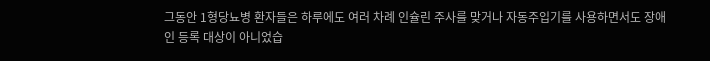그동안 1형당뇨병 환자들은 하루에도 여러 차례 인슐린 주사를 맞거나 자동주입기를 사용하면서도 장애인 등록 대상이 아니었습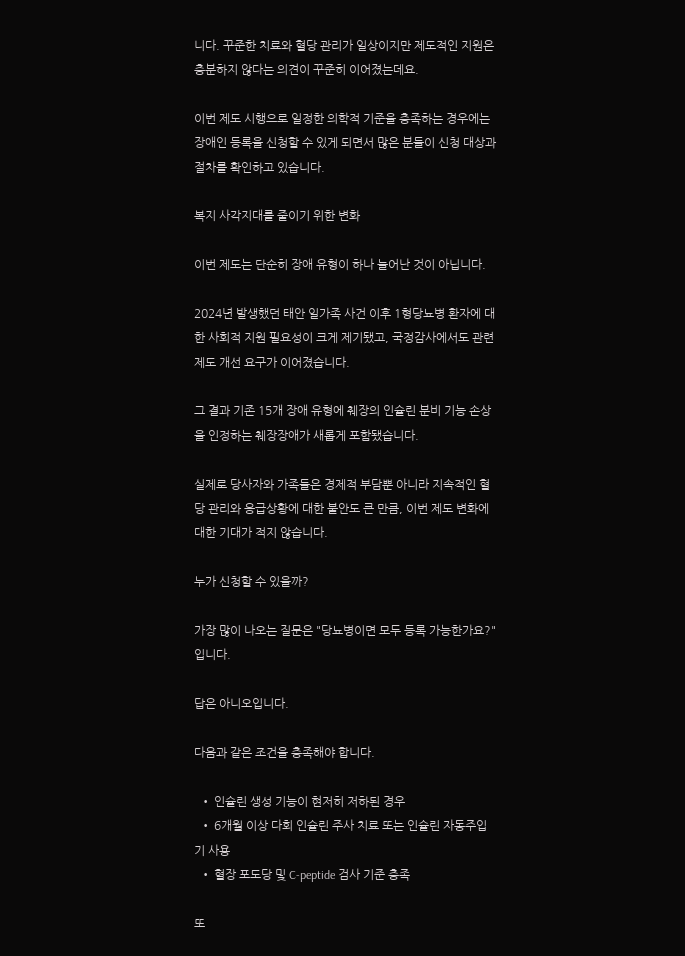니다. 꾸준한 치료와 혈당 관리가 일상이지만 제도적인 지원은 충분하지 않다는 의견이 꾸준히 이어졌는데요.

이번 제도 시행으로 일정한 의학적 기준을 충족하는 경우에는 장애인 등록을 신청할 수 있게 되면서 많은 분들이 신청 대상과 절차를 확인하고 있습니다.

복지 사각지대를 줄이기 위한 변화

이번 제도는 단순히 장애 유형이 하나 늘어난 것이 아닙니다.

2024년 발생했던 태안 일가족 사건 이후 1형당뇨병 환자에 대한 사회적 지원 필요성이 크게 제기됐고, 국정감사에서도 관련 제도 개선 요구가 이어졌습니다.

그 결과 기존 15개 장애 유형에 췌장의 인슐린 분비 기능 손상을 인정하는 췌장장애가 새롭게 포함됐습니다.

실제로 당사자와 가족들은 경제적 부담뿐 아니라 지속적인 혈당 관리와 응급상황에 대한 불안도 큰 만큼, 이번 제도 변화에 대한 기대가 적지 않습니다.

누가 신청할 수 있을까?

가장 많이 나오는 질문은 "당뇨병이면 모두 등록 가능한가요?"입니다.

답은 아니오입니다.

다음과 같은 조건을 충족해야 합니다.

  • 인슐린 생성 기능이 현저히 저하된 경우
  • 6개월 이상 다회 인슐린 주사 치료 또는 인슐린 자동주입기 사용
  • 혈장 포도당 및 C-peptide 검사 기준 충족

또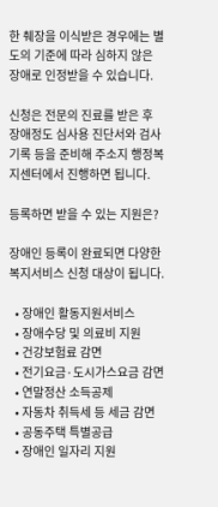한 췌장을 이식받은 경우에는 별도의 기준에 따라 심하지 않은 장애로 인정받을 수 있습니다.

신청은 전문의 진료를 받은 후 장애정도 심사용 진단서와 검사기록 등을 준비해 주소지 행정복지센터에서 진행하면 됩니다.

등록하면 받을 수 있는 지원은?

장애인 등록이 완료되면 다양한 복지서비스 신청 대상이 됩니다.

  • 장애인 활동지원서비스
  • 장애수당 및 의료비 지원
  • 건강보험료 감면
  • 전기요금·도시가스요금 감면
  • 연말정산 소득공제
  • 자동차 취득세 등 세금 감면
  • 공동주택 특별공급
  • 장애인 일자리 지원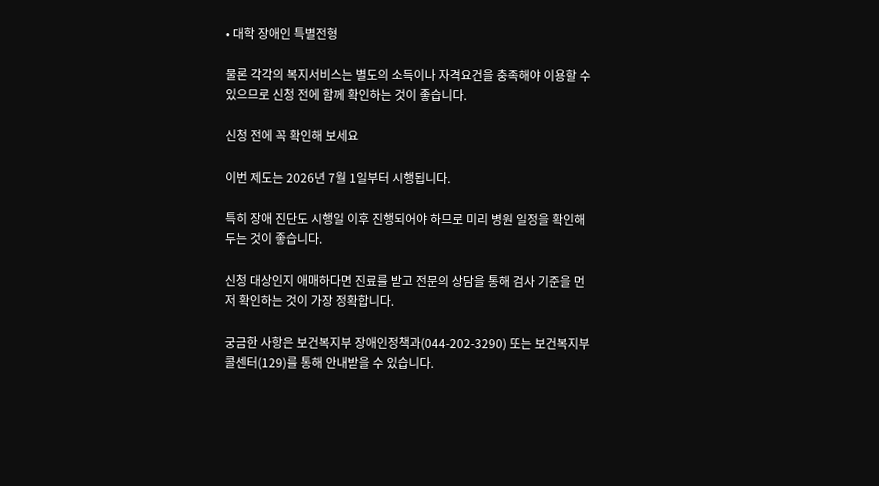• 대학 장애인 특별전형

물론 각각의 복지서비스는 별도의 소득이나 자격요건을 충족해야 이용할 수 있으므로 신청 전에 함께 확인하는 것이 좋습니다.

신청 전에 꼭 확인해 보세요

이번 제도는 2026년 7월 1일부터 시행됩니다.

특히 장애 진단도 시행일 이후 진행되어야 하므로 미리 병원 일정을 확인해 두는 것이 좋습니다.

신청 대상인지 애매하다면 진료를 받고 전문의 상담을 통해 검사 기준을 먼저 확인하는 것이 가장 정확합니다.

궁금한 사항은 보건복지부 장애인정책과(044-202-3290) 또는 보건복지부 콜센터(129)를 통해 안내받을 수 있습니다.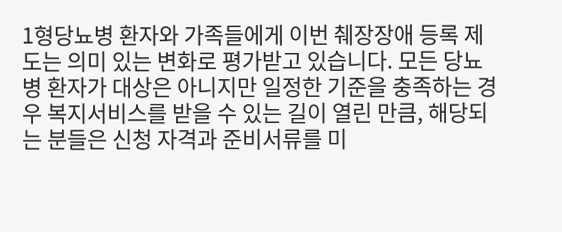1형당뇨병 환자와 가족들에게 이번 췌장장애 등록 제도는 의미 있는 변화로 평가받고 있습니다. 모든 당뇨병 환자가 대상은 아니지만 일정한 기준을 충족하는 경우 복지서비스를 받을 수 있는 길이 열린 만큼, 해당되는 분들은 신청 자격과 준비서류를 미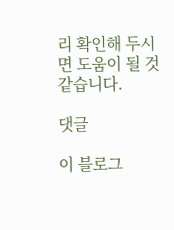리 확인해 두시면 도움이 될 것 같습니다.

댓글

이 블로그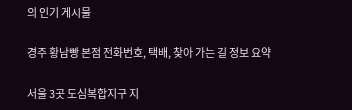의 인기 게시물

경주 황남빵 본점 전화번호, 택배, 찾아 가는 길 정보 요약

서울 3곳 도심복합지구 지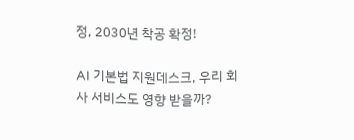정, 2030년 착공 확정!

AI 기본법 지원데스크, 우리 회사 서비스도 영향 받을까?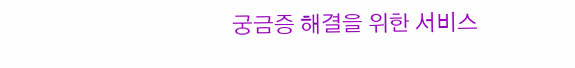궁금증 해결을 위한 서비스